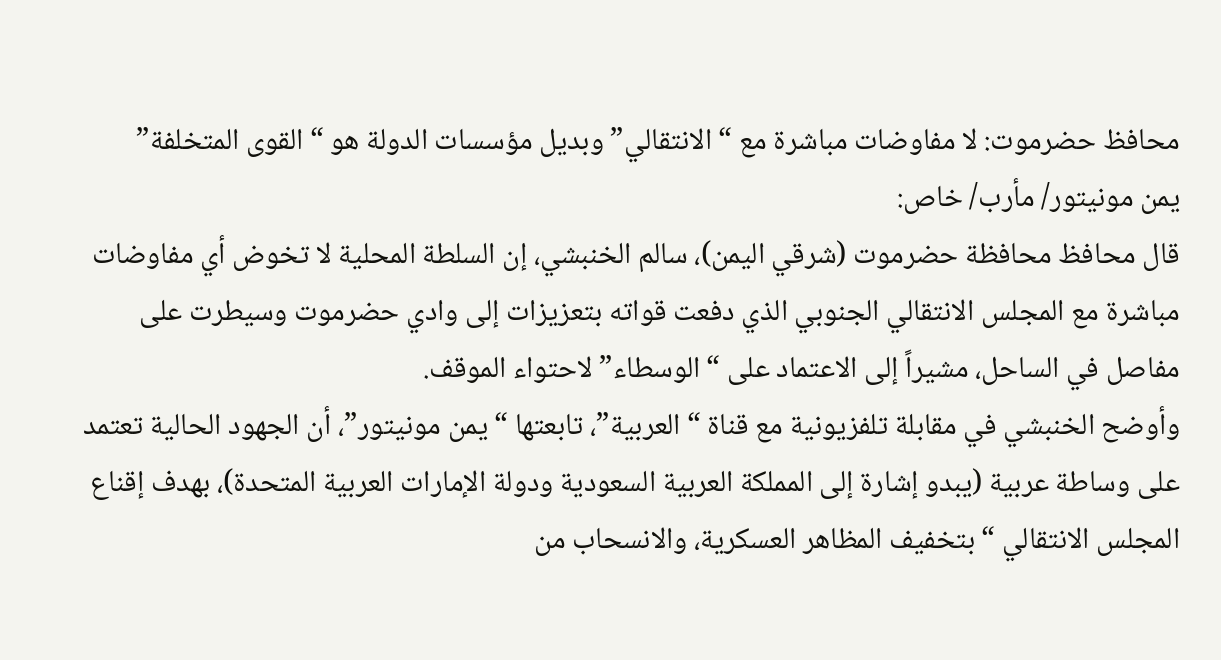محافظ حضرموت: لا مفاوضات مباشرة مع “الانتقالي” وبديل مؤسسات الدولة هو “القوى المتخلفة”
يمن مونيتور/ مأرب/ خاص:
قال محافظ محافظة حضرموت (شرقي اليمن)، سالم الخنبشي، إن السلطة المحلية لا تخوض أي مفاوضات مباشرة مع المجلس الانتقالي الجنوبي الذي دفعت قواته بتعزيزات إلى وادي حضرموت وسيطرت على مفاصل في الساحل، مشيراً إلى الاعتماد على “الوسطاء” لاحتواء الموقف.
وأوضح الخنبشي في مقابلة تلفزيونية مع قناة “العربية”، تابعتها “يمن مونيتور”، أن الجهود الحالية تعتمد على وساطة عربية (يبدو إشارة إلى المملكة العربية السعودية ودولة الإمارات العربية المتحدة)، بهدف إقناع المجلس الانتقالي “بتخفيف المظاهر العسكرية، والانسحاب من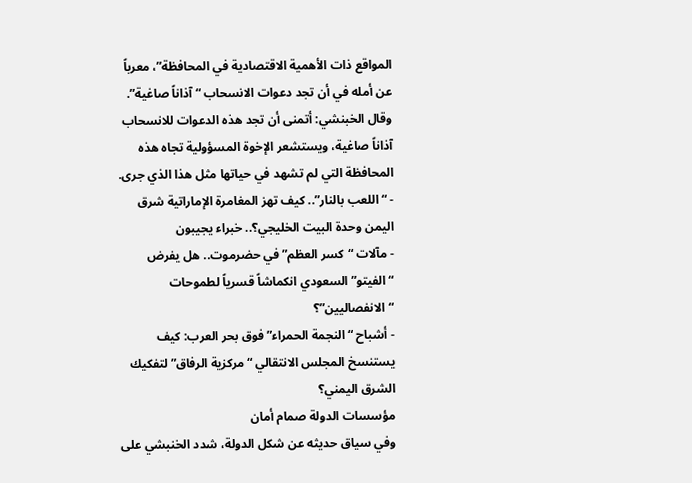المواقع ذات الأهمية الاقتصادية في المحافظة”، معرباً عن أمله في أن تجد دعوات الانسحاب “آذاناً صاغية”.
وقال الخبنشي: أتمنى أن تجد هذه الدعوات للانسحاب آذاناً صاغية، ويستشعر الإخوة المسؤولية تجاه هذه المحافظة التي لم تشهد في حياتها مثل هذا الذي جرى.
- “اللعب بالنار”.. كيف تهز المغامرة الإماراتية شرق اليمن وحدة البيت الخليجي؟.. خبراء يجيبون
- مآلات “كسر العظم” في حضرموت.. هل يفرض “الفيتو” السعودي انكماشاً قسرياً لطموحات “الانفصاليين”؟
- أشباح “النجمة الحمراء” فوق بحر العرب: كيف يستنسخ المجلس الانتقالي “مركزية الرفاق” لتفكيك الشرق اليمني؟
مؤسسات الدولة صمام أمان
وفي سياق حديثه عن شكل الدولة، شدد الخنبشي على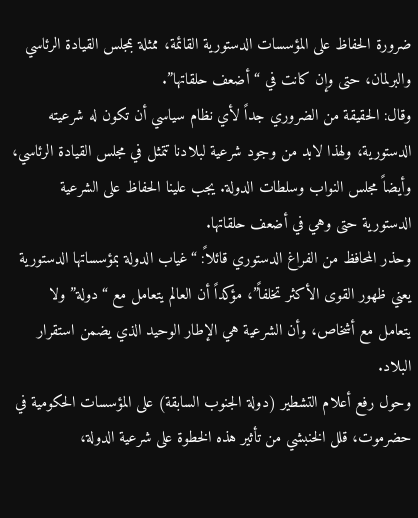ضرورة الحفاظ على المؤسسات الدستورية القائمة، ممثلة بمجلس القيادة الرئاسي والبرلمان، حتى وإن كانت في “أضعف حلقاتها”.
وقال: الحقيقة من الضروري جداً لأي نظام سياسي أن تكون له شرعيته الدستورية، ولهذا لابد من وجود شرعية لبلادنا تتمثل في مجلس القيادة الرئاسي، وأيضاً مجلس النواب وسلطات الدولة. يجب علينا الحفاظ على الشرعية الدستورية حتى وهي في أضعف حلقاتها.
وحذر المحافظ من الفراغ الدستوري قائلاً: “غياب الدولة بمؤسساتها الدستورية يعني ظهور القوى الأكثر تخلفاً”، مؤكداً أن العالم يتعامل مع “دولة” ولا يتعامل مع أشخاص، وأن الشرعية هي الإطار الوحيد الذي يضمن استقرار البلاد.
وحول رفع أعلام التشطير (دولة الجنوب السابقة) على المؤسسات الحكومية في حضرموت، قلل الخنبشي من تأثير هذه الخطوة على شرعية الدولة،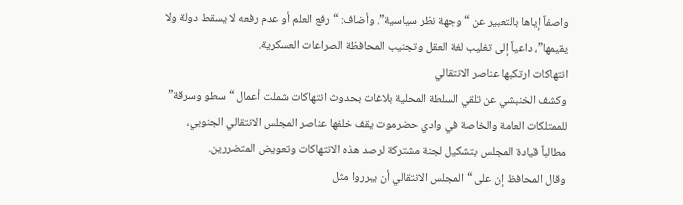واصفاً إياها بالتعبير عن “وجهة نظر سياسية”. وأضاف: “رفع العلم أو عدم رفعه لا يسقط دولة ولا يقيمها”، داعياً إلى تغليب لغة العقل وتجنيب المحافظة الصراعات العسكرية.
انتهاكات ارتكبها عناصر الانتقالي
وكشف الخنبشي عن تلقي السلطة المحلية بلاغات بحدوث انتهاكات شملت أعمال “سطو وسرقة” للممتلكات العامة والخاصة في وادي حضرموت يقف خلفها عناصر المجلس الانتقالي الجنوبي، مطالباً قيادة المجلس بتشكيل لجنة مشتركة لرصد هذه الانتهاكات وتعويض المتضررين.
وقال المحافظ إن على “المجلس الانتقالي أن يبرروا مثل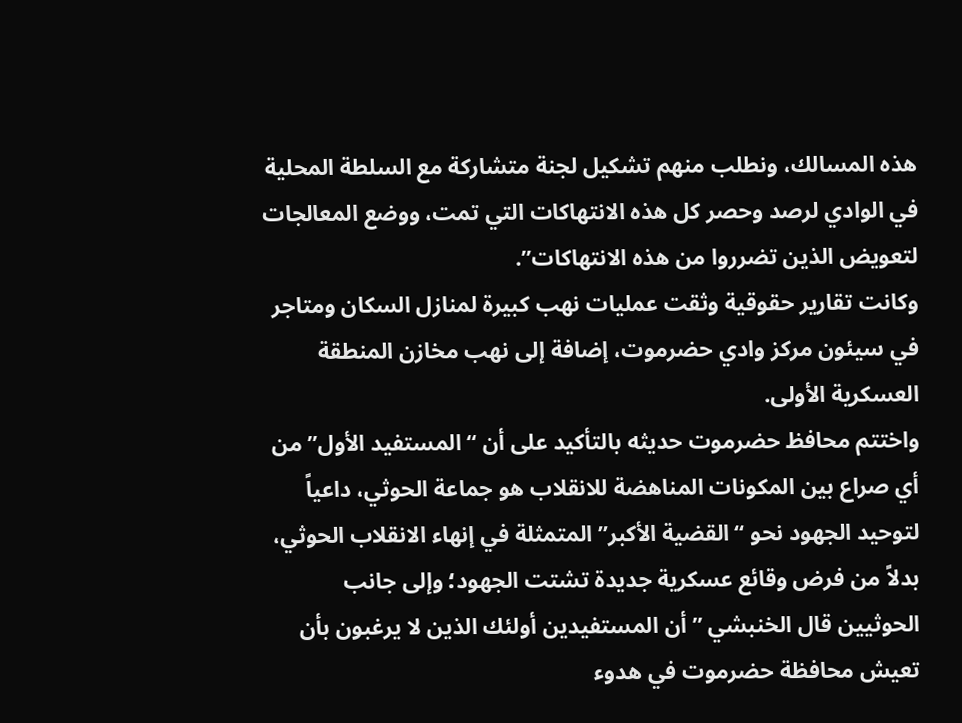هذه المسالك، ونطلب منهم تشكيل لجنة متشاركة مع السلطة المحلية في الوادي لرصد وحصر كل هذه الانتهاكات التي تمت، ووضع المعالجات لتعويض الذين تضرروا من هذه الانتهاكات”.
وكانت تقارير حقوقية وثقت عمليات نهب كبيرة لمنازل السكان ومتاجر في سيئون مركز وادي حضرموت، إضافة إلى نهب مخازن المنطقة العسكرية الأولى.
واختتم محافظ حضرموت حديثه بالتأكيد على أن “المستفيد الأول” من أي صراع بين المكونات المناهضة للانقلاب هو جماعة الحوثي، داعياً لتوحيد الجهود نحو “القضية الأكبر” المتمثلة في إنهاء الانقلاب الحوثي، بدلاً من فرض وقائع عسكرية جديدة تشتت الجهود؛ وإلى جانب الحوثيين قال الخنبشي ” أن المستفيدين أولئك الذين لا يرغبون بأن تعيش محافظة حضرموت في هدوء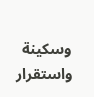وسكينة واستقرار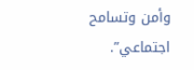وأمن وتسامح اجتماعي”.